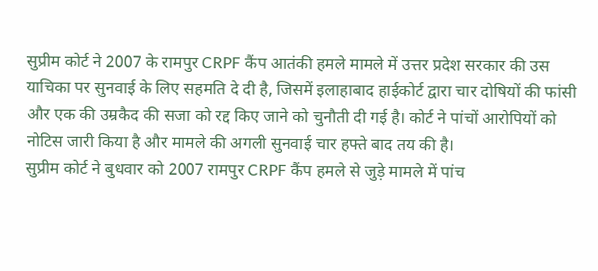सुप्रीम कोर्ट ने 2007 के रामपुर CRPF कैंप आतंकी हमले मामले में उत्तर प्रदेश सरकार की उस याचिका पर सुनवाई के लिए सहमति दे दी है, जिसमें इलाहाबाद हाईकोर्ट द्वारा चार दोषियों की फांसी और एक की उम्रकैद की सजा को रद्द किए जाने को चुनौती दी गई है। कोर्ट ने पांचों आरोपियों को नोटिस जारी किया है और मामले की अगली सुनवाई चार हफ्ते बाद तय की है।
सुप्रीम कोर्ट ने बुधवार को 2007 रामपुर CRPF कैंप हमले से जुड़े मामले में पांच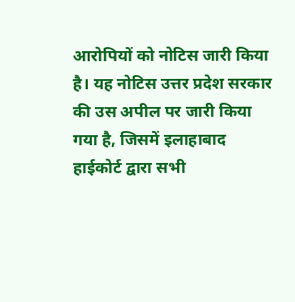आरोपियों को नोटिस जारी किया है। यह नोटिस उत्तर प्रदेश सरकार की उस अपील पर जारी किया गया है, जिसमें इलाहाबाद हाईकोर्ट द्वारा सभी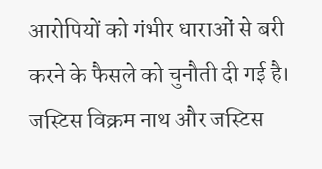आरोपियों को गंभीर धाराओं से बरी करने के फैसले को चुनौती दी गई है।
जस्टिस विक्रम नाथ और जस्टिस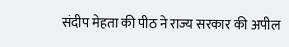संदीप मेहता की पीठ ने राज्य सरकार की अपील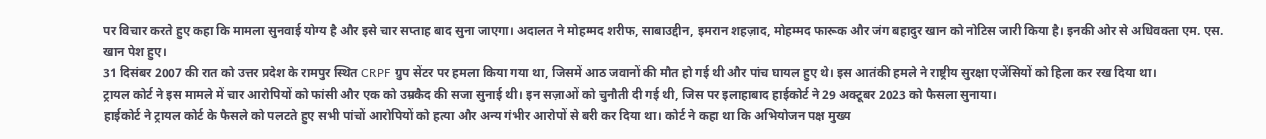पर विचार करते हुए कहा कि मामला सुनवाई योग्य है और इसे चार सप्ताह बाद सुना जाएगा। अदालत ने मोहम्मद शरीफ, साबाउद्दीन, इमरान शहज़ाद, मोहम्मद फारूक और जंग बहादुर खान को नोटिस जारी किया है। इनकी ओर से अधिवक्ता एम. एस. खान पेश हुए।
31 दिसंबर 2007 की रात को उत्तर प्रदेश के रामपुर स्थित CRPF ग्रुप सेंटर पर हमला किया गया था, जिसमें आठ जवानों की मौत हो गई थी और पांच घायल हुए थे। इस आतंकी हमले ने राष्ट्रीय सुरक्षा एजेंसियों को हिला कर रख दिया था।
ट्रायल कोर्ट ने इस मामले में चार आरोपियों को फांसी और एक को उम्रकैद की सजा सुनाई थी। इन सज़ाओं को चुनौती दी गई थी, जिस पर इलाहाबाद हाईकोर्ट ने 29 अक्टूबर 2023 को फैसला सुनाया।
हाईकोर्ट ने ट्रायल कोर्ट के फैसले को पलटते हुए सभी पांचों आरोपियों को हत्या और अन्य गंभीर आरोपों से बरी कर दिया था। कोर्ट ने कहा था कि अभियोजन पक्ष मुख्य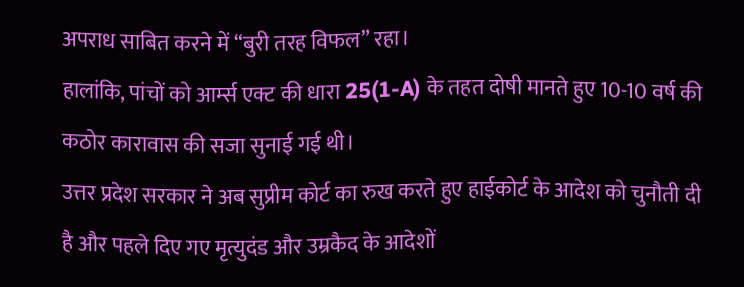अपराध साबित करने में “बुरी तरह विफल” रहा।
हालांकि, पांचों को आर्म्स एक्ट की धारा 25(1-A) के तहत दोषी मानते हुए 10-10 वर्ष की कठोर कारावास की सजा सुनाई गई थी।
उत्तर प्रदेश सरकार ने अब सुप्रीम कोर्ट का रुख करते हुए हाईकोर्ट के आदेश को चुनौती दी है और पहले दिए गए मृत्युदंड और उम्रकैद के आदेशों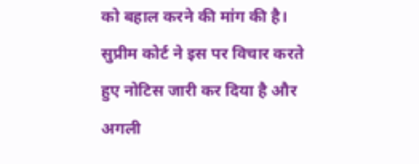को बहाल करने की मांग की है। सुप्रीम कोर्ट ने इस पर विचार करते हुए नोटिस जारी कर दिया है और अगली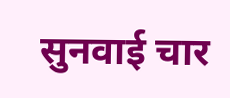सुनवाई चार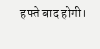हफ्ते बाद होगी।